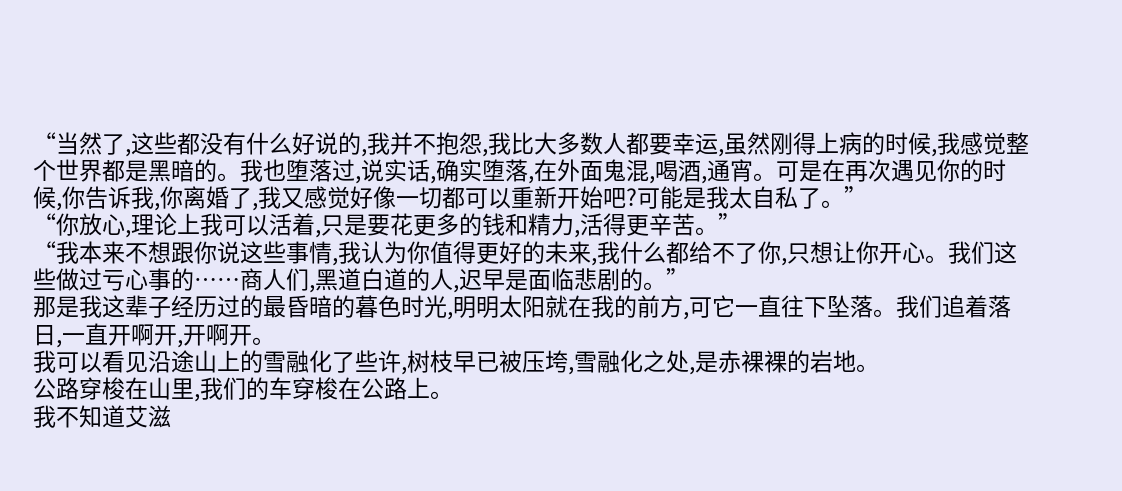“当然了,这些都没有什么好说的,我并不抱怨,我比大多数人都要幸运,虽然刚得上病的时候,我感觉整个世界都是黑暗的。我也堕落过,说实话,确实堕落,在外面鬼混,喝酒,通宵。可是在再次遇见你的时候,你告诉我,你离婚了,我又感觉好像一切都可以重新开始吧?可能是我太自私了。”
“你放心,理论上我可以活着,只是要花更多的钱和精力,活得更辛苦。”
“我本来不想跟你说这些事情,我认为你值得更好的未来,我什么都给不了你,只想让你开心。我们这些做过亏心事的……商人们,黑道白道的人,迟早是面临悲剧的。”
那是我这辈子经历过的最昏暗的暮色时光,明明太阳就在我的前方,可它一直往下坠落。我们追着落日,一直开啊开,开啊开。
我可以看见沿途山上的雪融化了些许,树枝早已被压垮,雪融化之处,是赤裸裸的岩地。
公路穿梭在山里,我们的车穿梭在公路上。
我不知道艾滋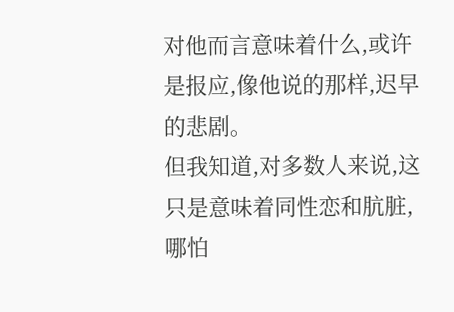对他而言意味着什么,或许是报应,像他说的那样,迟早的悲剧。
但我知道,对多数人来说,这只是意味着同性恋和肮脏,哪怕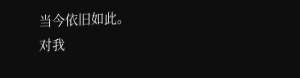当今依旧如此。
对我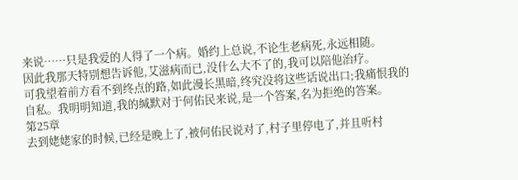来说……只是我爱的人得了一个病。婚约上总说,不论生老病死,永远相随。
因此我那天特别想告诉他,艾滋病而已,没什么大不了的,我可以陪他治疗。
可我望着前方看不到终点的路,如此漫长黑暗,终究没将这些话说出口;我痛恨我的自私。我明明知道,我的缄默对于何佑民来说,是一个答案,名为拒绝的答案。
第25章
去到姥姥家的时候,已经是晚上了,被何佑民说对了,村子里停电了,并且听村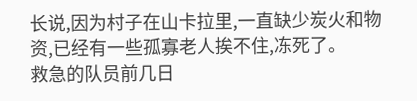长说,因为村子在山卡拉里,一直缺少炭火和物资,已经有一些孤寡老人挨不住,冻死了。
救急的队员前几日